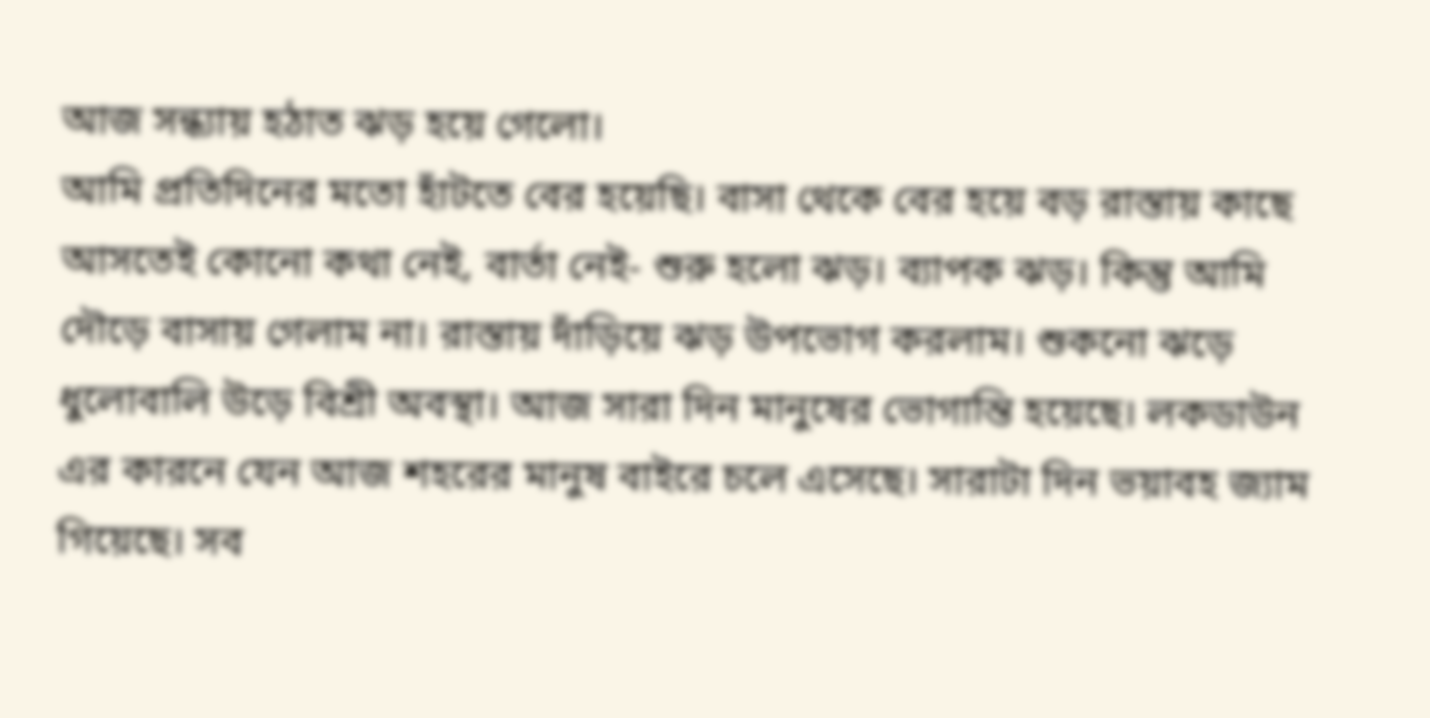আজ সন্ধ্যায় হঠাত ঝড় হয়ে গেলো।
আমি প্রতিদিনের মতো হাঁটতে বের হয়েছি। বাসা থেকে বের হয়ে বড় রাস্তায় কাছে আসতেই কোনো কথা নেই, বার্তা নেই- শুরু হলো ঝড়। ব্যাপক ঝড়। কিন্তু আমি দৌড়ে বাসায় গেলাম না। রাস্তায় দাঁড়িয়ে ঝড় উপভোগ করলাম। শুকনো ঝড়ে ধুলোবালি উড়ে বিশ্রী অবস্থা। আজ সারা দিন মানুষের ভোগান্তি হয়েছে। লকডাউন এর কারনে যেন আজ শহরের মানুষ বাইরে চলে এসেছে। সারাটা দিন ভয়াবহ জ্যাম গিয়েছে। সব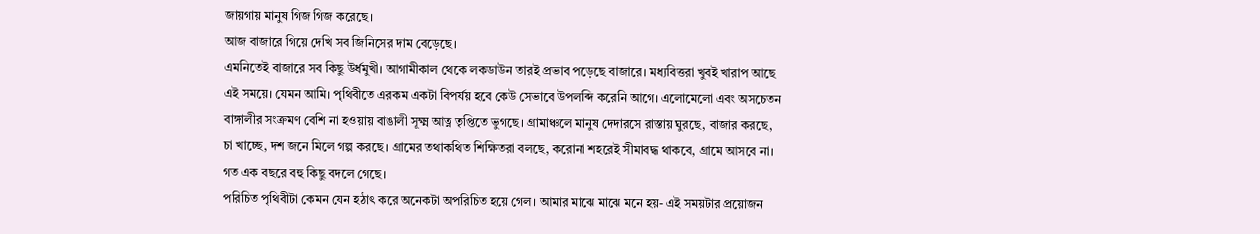জায়গায় মানুষ গিজ গিজ করেছে।
আজ বাজারে গিয়ে দেখি সব জিনিসের দাম বেড়েছে।
এমনিতেই বাজারে সব কিছু উর্ধমুখী। আগামীকাল থেকে লকডাউন তারই প্রভাব পড়েছে বাজারে। মধ্যবিত্তরা খুবই খারাপ আছে এই সময়ে। যেমন আমি। পৃথিবীতে এরকম একটা বিপর্যয় হবে কেউ সেভাবে উপলব্দি করেনি আগে। এলোমেলো এবং অসচেতন বাঙ্গালীর সংক্রমণ বেশি না হওয়ায় বাঙালী সূক্ষ্ম আত্ন তৃপ্তিতে ভুগছে। গ্রামাঞ্চলে মানুষ দেদারসে রাস্তায় ঘুরছে, বাজার করছে, চা খাচ্ছে, দশ জনে মিলে গল্প করছে। গ্রামের তথাকথিত শিক্ষিতরা বলছে, করোনা শহরেই সীমাবদ্ধ থাকবে, গ্রামে আসবে না।
গত এক বছরে বহু কিছু বদলে গেছে।
পরিচিত পৃথিবীটা কেমন যেন হঠাৎ করে অনেকটা অপরিচিত হয়ে গেল। আমার মাঝে মাঝে মনে হয়- এই সময়টার প্রয়োজন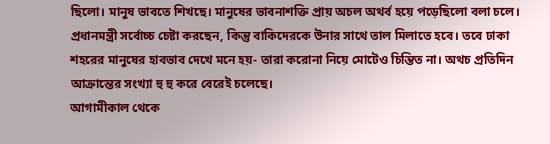ছিলো। মানুষ ভাবতে শিখছে। মানুষের ভাবনাশক্তি প্রায় অচল অথর্ব হয়ে পড়েছিলো বলা চলে। প্রধানমন্ত্রী সর্বোচ্চ চেষ্টা করছেন, কিন্তু বাকিদেরকে উনার সাথে তাল মিলাতে হবে। তবে ঢাকা শহরের মানুষের হাবভাব দেখে মনে হয়- তারা করোনা নিয়ে মোটেও চিন্তিত না। অথচ প্রতিদিন আক্রান্তের সংখ্যা হু হু করে বেরেই চলেছে।
আগামীকাল থেকে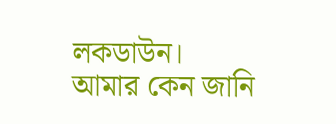লকডাউন।
আমার কেন জানি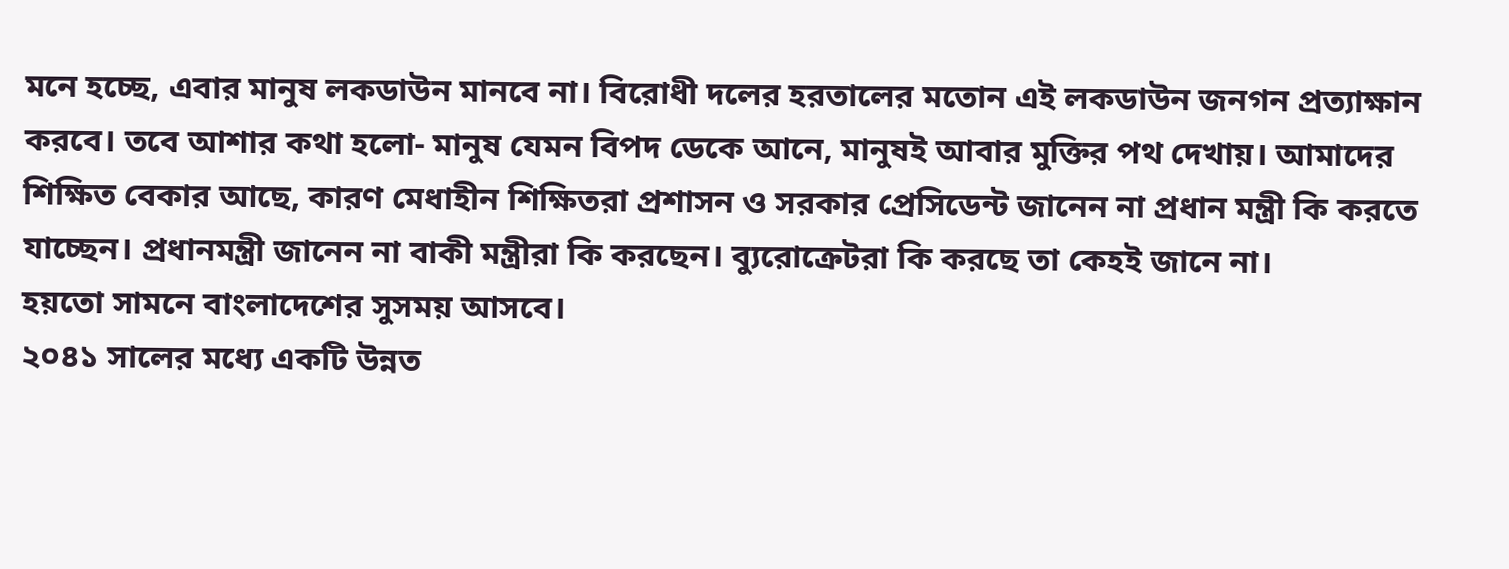মনে হচ্ছে, এবার মানুষ লকডাউন মানবে না। বিরোধী দলের হরতালের মতোন এই লকডাউন জনগন প্রত্যাক্ষান করবে। তবে আশার কথা হলো- মানুষ যেমন বিপদ ডেকে আনে, মানুষই আবার মুক্তির পথ দেখায়। আমাদের শিক্ষিত বেকার আছে, কারণ মেধাহীন শিক্ষিতরা প্রশাসন ও সরকার প্রেসিডেন্ট জানেন না প্রধান মন্ত্রী কি করতে যাচ্ছেন। প্রধানমন্ত্রী জানেন না বাকী মন্ত্রীরা কি করছেন। ব্যুরোক্রেটরা কি করছে তা কেহই জানে না।
হয়তো সামনে বাংলাদেশের সুসময় আসবে।
২০৪১ সালের মধ্যে একটি উন্নত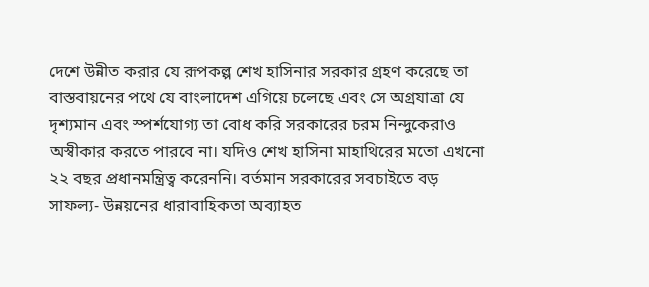দেশে উন্নীত করার যে রূপকল্প শেখ হাসিনার সরকার গ্রহণ করেছে তা বাস্তবায়নের পথে যে বাংলাদেশ এগিয়ে চলেছে এবং সে অগ্রযাত্রা যে দৃশ্যমান এবং স্পর্শযোগ্য তা বোধ করি সরকারের চরম নিন্দুকেরাও অস্বীকার করতে পারবে না। যদিও শেখ হাসিনা মাহাথিরের মতো এখনো ২২ বছর প্রধানমন্ত্রিত্ব করেননি। বর্তমান সরকারের সবচাইতে বড় সাফল্য- উন্নয়নের ধারাবাহিকতা অব্যাহত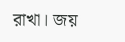রাখা। জয়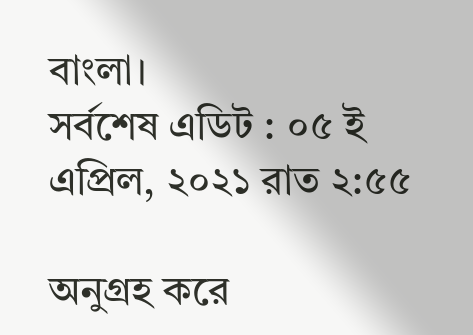বাংলা।
সর্বশেষ এডিট : ০৫ ই এপ্রিল, ২০২১ রাত ২:৫৫

অনুগ্রহ করে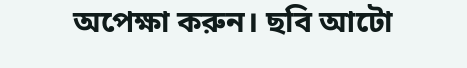অপেক্ষা করুন। ছবি আটো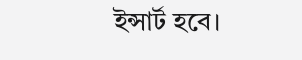ইন্সার্ট হবে।